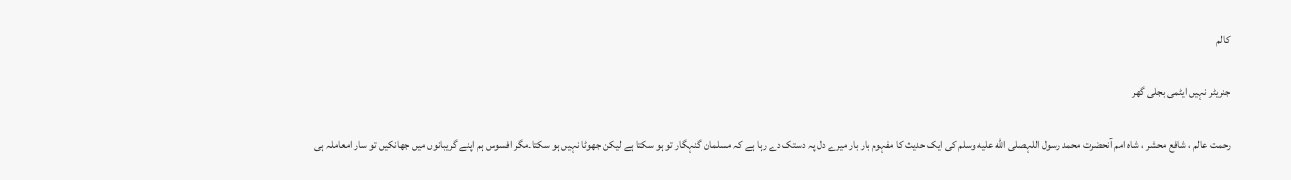کالم

جنریٹر نہیں ایٹمی بجلی گھر

رحمت عالم ، شافع محشر ، شاہ امم آنحضرت محمد رسول اللہصلى الله عليه وسلم کی ایک حدیث کا مفہوم بار بار میرے دل پہ دستک دے رہا ہے کہ مسلمان گنہگار تو ہو سکتا ہے لیکن جھوٹا نہیں ہو سکتا۔مگر افسوس ہم اپنے گریبانوں میں جھانکیں تو سار امعاملہ ہی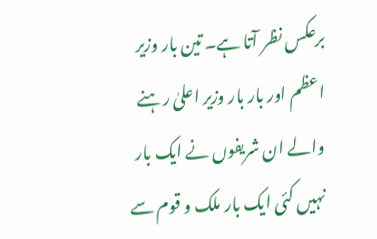برعکس نظر آتا ہے۔ تین بار وزیر اعظم اور بار بار وزیر اعلیٰ رہنے والے ان شریفوں نے ایک بار نہیں کئی ایک بار ملک و قوم سے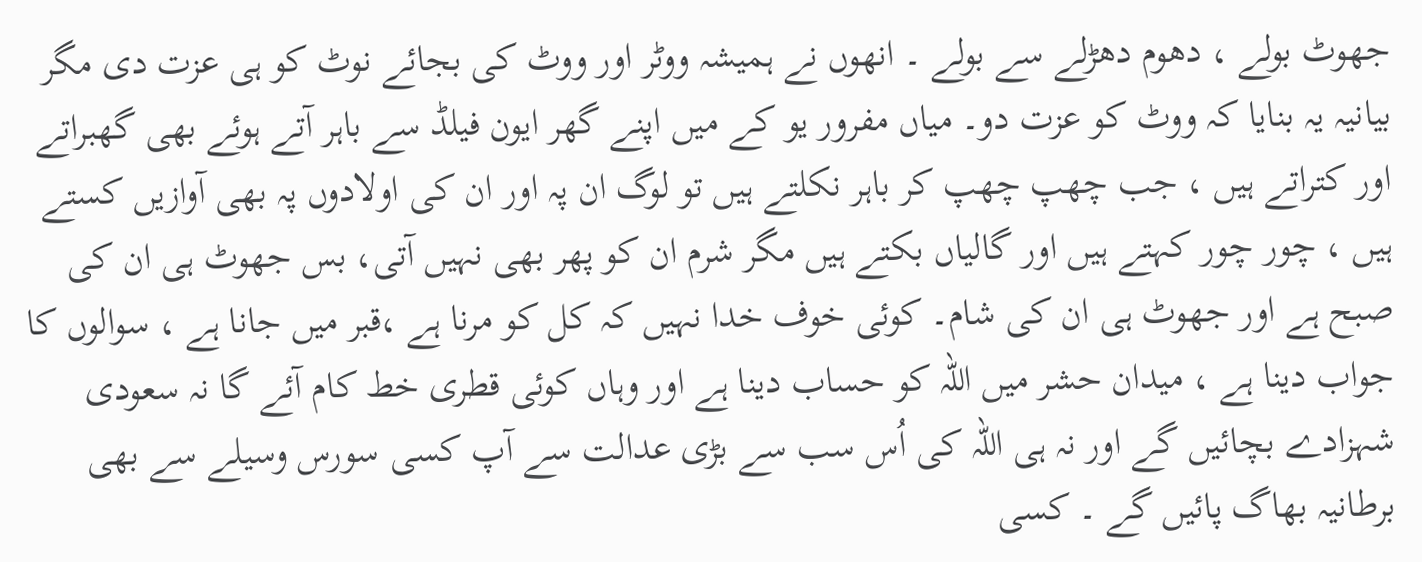جھوٹ بولے ، دھوم دھڑلے سے بولے ۔ انھوں نے ہمیشہ ووٹر اور ووٹ کی بجائے نوٹ کو ہی عزت دی مگر بیانیہ یہ بنایا کہ ووٹ کو عزت دو۔ میاں مفرور یو کے میں اپنے گھر ایون فیلڈ سے باہر آتے ہوئے بھی گھبراتے اور کتراتے ہیں ، جب چھپ چھپ کر باہر نکلتے ہیں تو لوگ ان پہ اور ان کی اولادوں پہ بھی آوازیں کستے ہیں ، چور چور کہتے ہیں اور گالیاں بکتے ہیں مگر شرم ان کو پھر بھی نہیں آتی، بس جھوٹ ہی ان کی صبح ہے اور جھوٹ ہی ان کی شام۔ کوئی خوف خدا نہیں کہ کل کو مرنا ہے ،قبر میں جانا ہے ، سوالوں کا جواب دینا ہے ، میدان حشر میں اللہ کو حساب دینا ہے اور وہاں کوئی قطری خط کام آئے گا نہ سعودی شہزادے بچائیں گے اور نہ ہی اللہ کی اُس سب سے بڑی عدالت سے آپ کسی سورس وسیلے سے بھی برطانیہ بھاگ پائیں گے ۔ کسی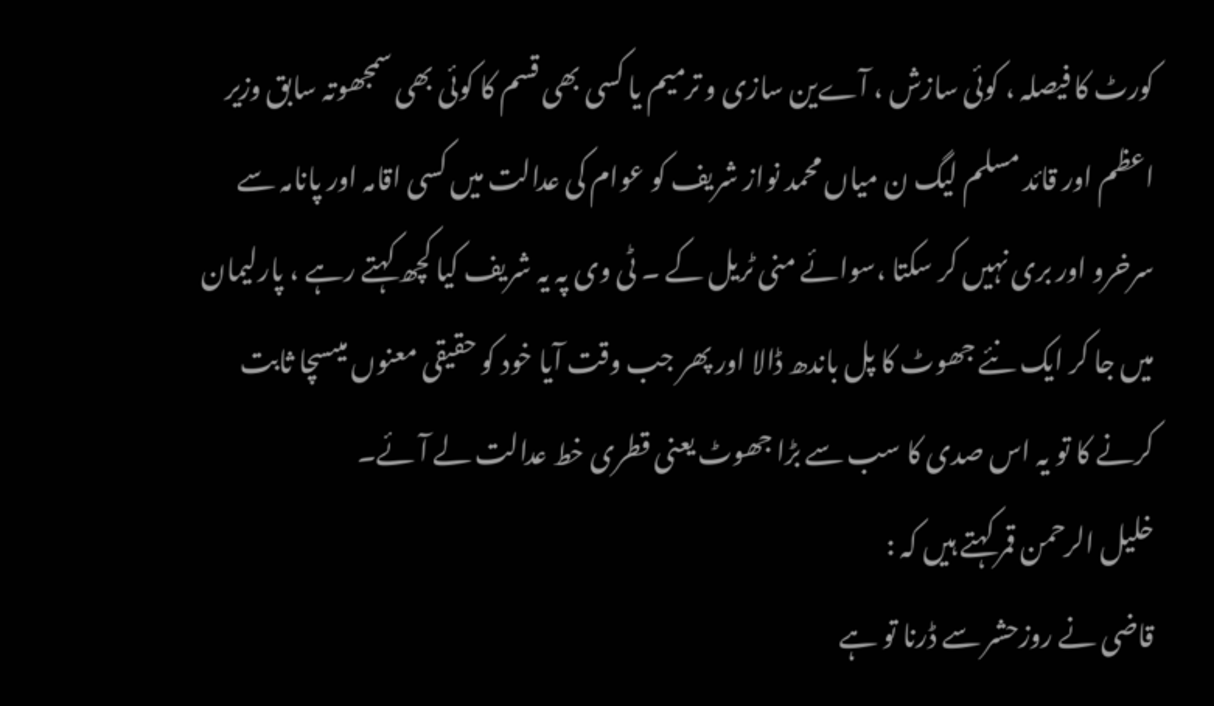کورٹ کا فیصلہ ، کوئی سازش ، آےین سازی و ترمیم یا کسی بھی قسم کا کوئی بھی سمجھوتہ سابق وزیر اعظم اور قائد مسلم لیگ ن میاں محمد نواز شریف کو عوام کی عدالت میں کسی اقامہ اور پانامہ سے سرخرو اور بری نہیں کر سکتا ،سوائے منی ٹریل کے ۔ ٹی وی پہ یہ شریف کیا کچھ کہتے رہے ، پارلیمان میں جا کر ایک نئے جھوٹ کا پل باندھ ڈالا اور پھر جب وقت آیا خود کو حقیقی معنوں میںسچا ثابت کرنے کا تو یہ اس صدی کا سب سے بڑا جھوٹ یعنی قطری خط عدالت لے آئے۔
خلیل الرحمن قمر کہتے ہیں کہ :
قاضی نے روزحشر سے ڈرنا تو ہے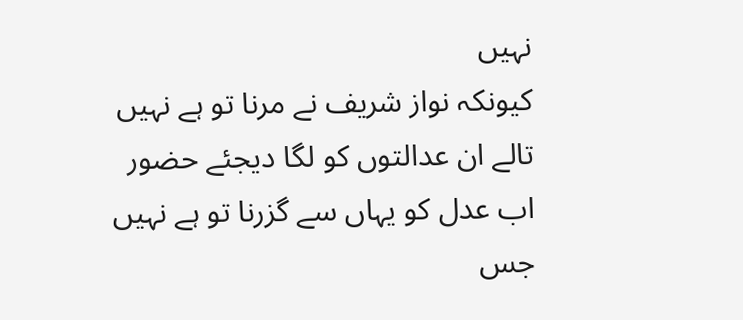نہیں
کیونکہ نواز شریف نے مرنا تو ہے نہیں
تالے ان عدالتوں کو لگا دیجئے حضور
اب عدل کو یہاں سے گزرنا تو ہے نہیں
جس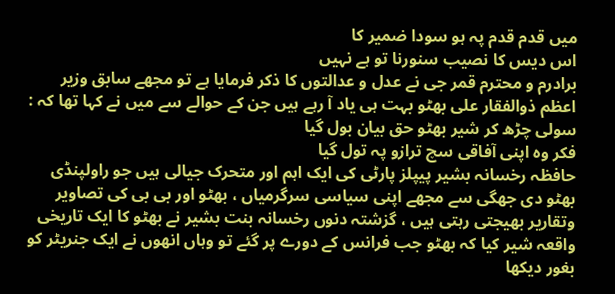میں قدم قدم پہ ہو سودا ضمیر کا
اس دیس کا نصیب سنورنا تو ہے نہیں
برادرم و محترم قمر جی نے عدل و عدالتوں کا ذکر فرمایا ہے تو مجھے سابق وزیر اعظم ذوالفقار علی بھٹو بہت ہی یاد آ رہے ہیں جن کے حوالے سے میں نے کہا تھا کہ :
سولی چڑھ کر شیر بھٹو حق بیان بول گیا
فکر وہ اپنی آفاقی سچ ترازو پہ تول گیا
حافظہ رخسانہ بشیر پیپلز پارٹی کی ایک اہم اور متحرک جیالی ہیں جو راولپنڈی بھٹو دی جھگی سے مجھے اپنی سیاسی سرگرمیاں ، بھٹو اور بی بی کی تصاویر وتقاریر بھیجتی رہتی ہیں ، گزشتہ دنوں رخسانہ بنت بشیر نے بھٹو کا ایک تاریخی واقعہ شیر کیا کہ بھٹو جب فرانس کے دورے پر گئے تو وہاں انھوں نے ایک جنریٹر کو بغور دیکھا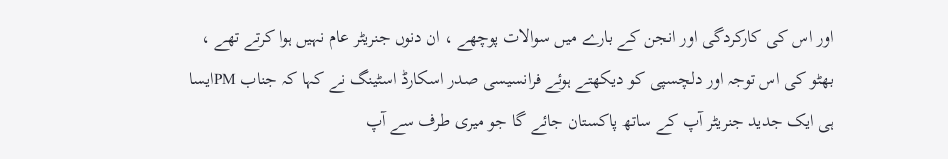اور اس کی کارکردگی اور انجن کے بارے میں سوالات پوچھے ، ان دنوں جنریٹر عام نہیں ہوا کرتے تھے ، بھٹو کی اس توجہ اور دلچسپی کو دیکھتے ہوئے فرانسیسی صدر اسکارڈ اسٹینگ نے کہا کہ جناب PMایسا ہی ایک جدید جنریٹر آپ کے ساتھ پاکستان جائے گا جو میری طرف سے آپ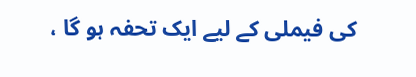کی فیملی کے لیے ایک تحفہ ہو گا ،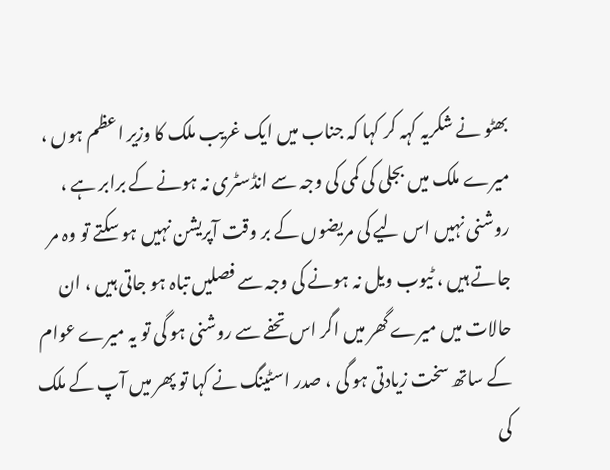بھٹو نے شکریہ کہہ کر کہا کہ جناب میں ایک غریب ملک کا وزیر اعظم ہوں ، میرے ملک میں بجلی کی کمی کی وجہ سے انڈسٹری نہ ہونے کے برابر ہے ، روشنی نہیں اس لیے کی مریضوں کے بر وقت آپریشن نہیں ہو سکتے تو وہ مر جاتے ہیں ، ٹیوب ویل نہ ہونے کی وجہ سے فصلیں تباہ ہو جاتی ہیں ، ان حالات میں میرے گھر میں اگر اس تحفے سے روشنی ہو گی تو یہ میرے عوام کے ساتھ سخت زیادتی ہو گی ، صدر اسٹینگ نے کہا تو پھر میں آپ کے ملک کی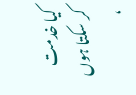کیا خدمت کر سکتا ہوں ،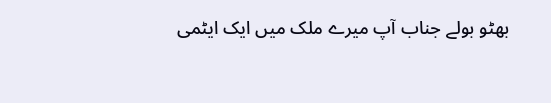بھٹو بولے جناب آپ میرے ملک میں ایک ایٹمی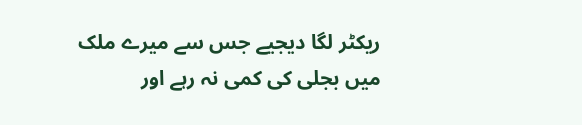ریکٹر لگا دیجیے جس سے میرے ملک میں بجلی کی کمی نہ رہے اور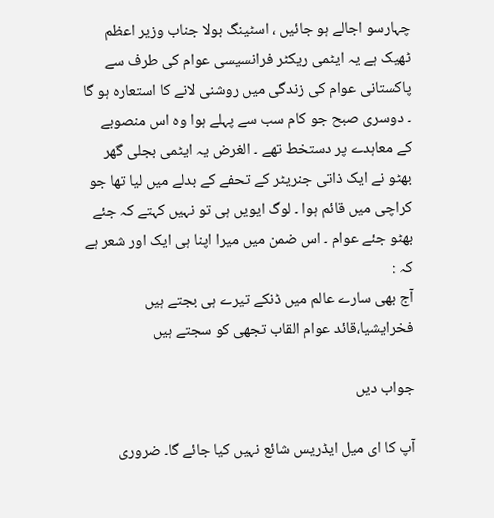چہارسو اجالے ہو جائیں ، اسٹینگ بولا جناب وزیر اعظم ٹھیک ہے یہ ایٹمی ریکٹر فرانسیسی عوام کی طرف سے پاکستانی عوام کی زندگی میں روشنی لانے کا استعارہ ہو گا ۔ دوسری صبح جو کام سب سے پہلے ہوا وہ اس منصوبے کے معاہدے پر دستخط تھے ۔ الغرض یہ ایٹمی بجلی گھر بھٹو نے ایک ذاتی جنریٹر کے تحفے کے بدلے میں لیا تھا جو کراچی میں قائم ہوا ۔ لوگ ایویں ہی تو نہیں کہتے کہ جئے بھٹو جئے عوام ۔ اس ضمن میں میرا اپنا ہی ایک اور شعر ہے کہ :
آج بھی سارے عالم میں ڈنکے تیرے ہی بجتے ہیں
فخرایشیا،قائد عوام القاب تجھی کو سجتے ہیں

جواب دیں

آپ کا ای میل ایڈریس شائع نہیں کیا جائے گا۔ ضروری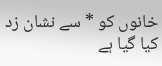خانوں کو * سے نشان زد کیا گیا ہے